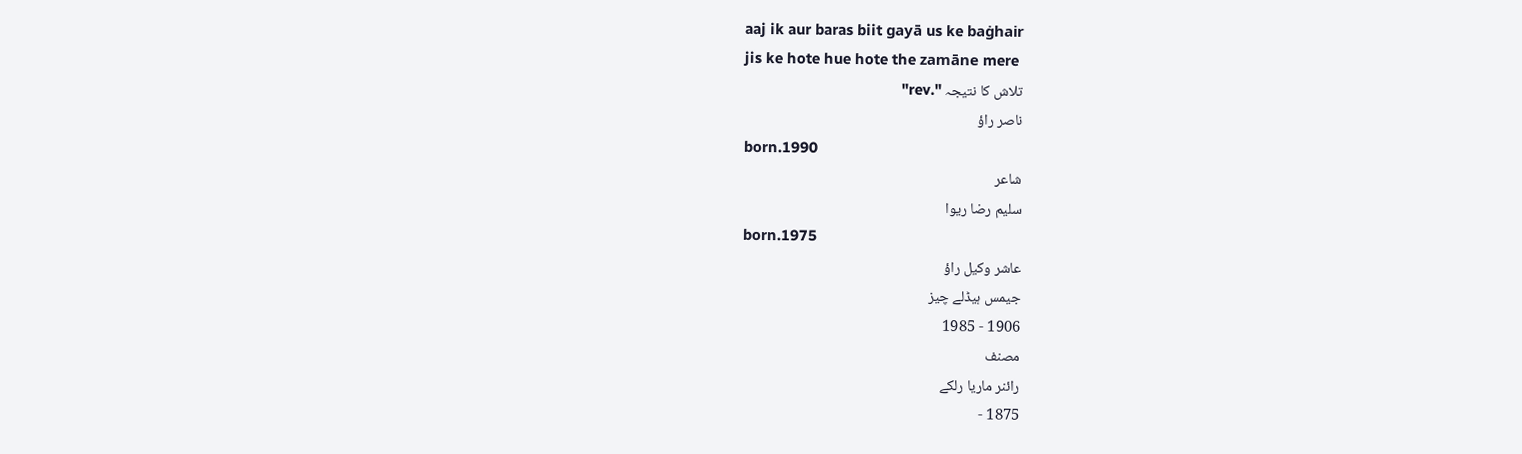aaj ik aur baras biit gayā us ke baġhair
jis ke hote hue hote the zamāne mere
تلاش کا نتیجہ ".rev"
ناصر راؤ
born.1990
شاعر
سلیم رضا ریوا
born.1975
عاشر وکیل راؤ
جیمس ہیڈلے چیز
1906 - 1985
مصنف
رائنر ماریا رلکے
1875 -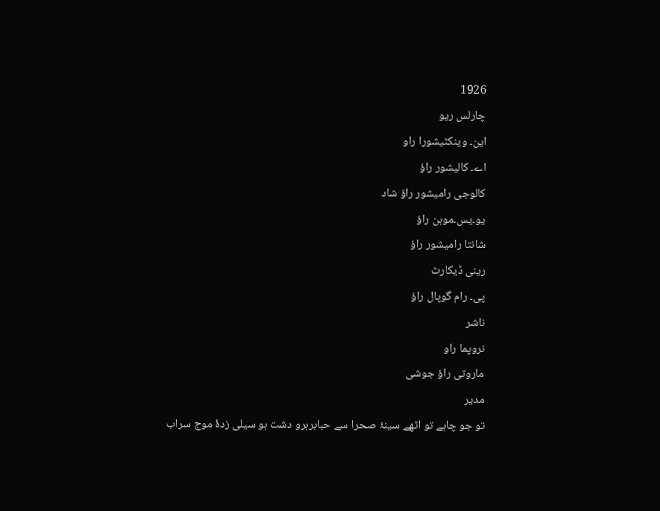1926
چارلس ریو
این۔ وینکٹیشورا راو
اے۔ کالیشور راؤ
کالوجی رامیشور راؤ شاد
یو۔یس۔موہن راؤ
شانتا رامیشور راؤ
رینی ڈیکارٹ
پی۔ رام گوپال راؤ
ناشر
نروپما راو
ماروتی راؤ جوشی
مدیر
تو جو چاہے تو اٹھے سینۂ صحرا سے حبابرہرو دشت ہو سیلی زدۂ موج سراب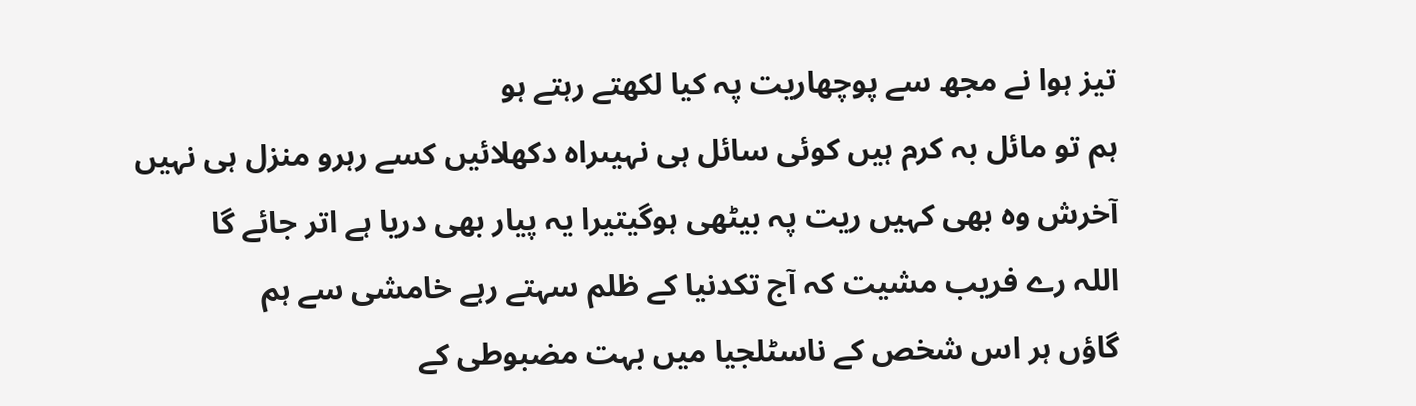تیز ہوا نے مجھ سے پوچھاریت پہ کیا لکھتے رہتے ہو
ہم تو مائل بہ کرم ہیں کوئی سائل ہی نہیںراہ دکھلائیں کسے رہرو منزل ہی نہیں
آخرش وہ بھی کہیں ریت پہ بیٹھی ہوگیتیرا یہ پیار بھی دریا ہے اتر جائے گا
اللہ رے فریب مشیت کہ آج تکدنیا کے ظلم سہتے رہے خامشی سے ہم
گاؤں ہر اس شخص کے ناسٹلجیا میں بہت مضبوطی کے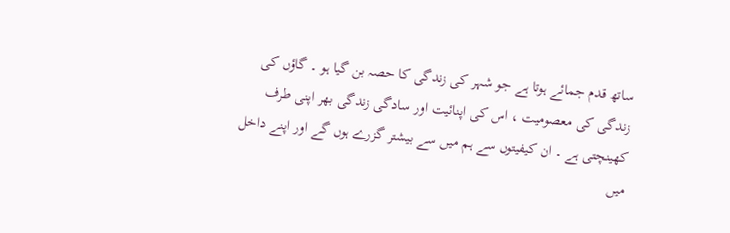ساتھ قدم جمائے ہوتا ہے جو شہر کی زندگی کا حصہ بن گیا ہو ۔ گاؤں کی زندگی کی معصومیت ، اس کی اپنائیت اور سادگی زندگی بھر اپنی طرف کھینچتی ہے ۔ ان کیفیتوں سے ہم میں سے بیشتر گزرے ہوں گے اور اپنے داخل میں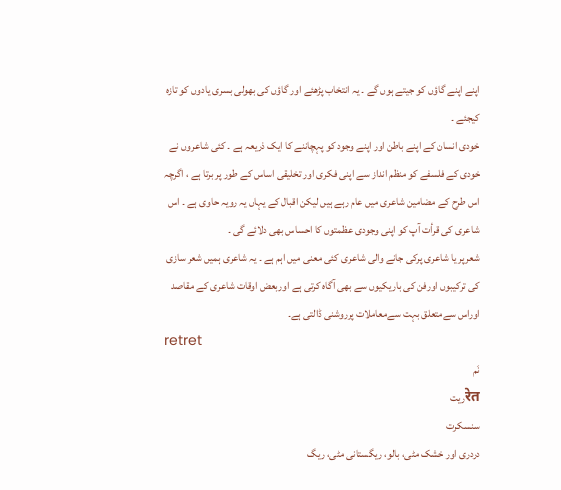اپنے اپنے گاؤں کو جیتے ہوں گے ۔ یہ انتخاب پڑھئے اور گاؤں کی بھولی بسری یادوں کو تازہ کیجئے ۔
خودی انسان کے اپنے باطن اور اپنے وجود کو پہچاننے کا ایک ذریعہ ہے ۔ کئی شاعروں نے خودی کے فلسفے کو منظم انداز سے اپنی فکری اور تخلیقی اساس کے طور پر برتا ہے ، اگرچہ اس طرح کے مضامین شاعری میں عام رہے ہیں لیکن اقبال کے یہاں یہ رویہ حاوی ہے ۔ اس شاعری کی قرأت آپ کو اپنی وجودی عظمتوں کا احساس بھی دلائے گی ۔
شعرپر یا شاعری پرکی جانے والی شاعری کئی معنی میں اہم ہے ۔ یہ شاعری ہمیں شعر سازی کی ترکیبوں اورفن کی باریکیوں سے بھی آگاہ کرتی ہے اوربعض اوقات شاعری کے مقاصد اوراس سےمتعلق بہت سےمعاملات پرروشنی ڈالتی ہے۔
retret
نَم
रेतریت
سنسکرت
دردری اور خشک مٹی، بالو، ریگستانی مٹی، ریگ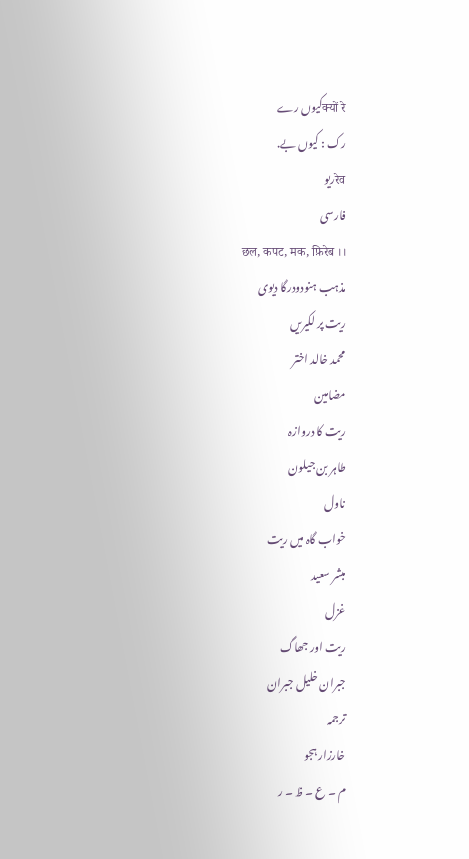क्यों रेکیوں رے
رک : کیوں بے.
रेवریو
فارسی
छल, कपट, मक, फ़िरेब ।।
مذہب ہنودودرگا دیوی
ریت پر لکیریں
محمد خالد اختر
مضامین
ریت کا دروازہ
طاہر بن جیلون
ناول
خواب گاہ میں ریت
مبشر سعید
غزل
ریت اور جھاگ
جبران خلیل جبران
ترجمہ
خارزار ہجو
م ۔ ع ۔ ظ ۔ ر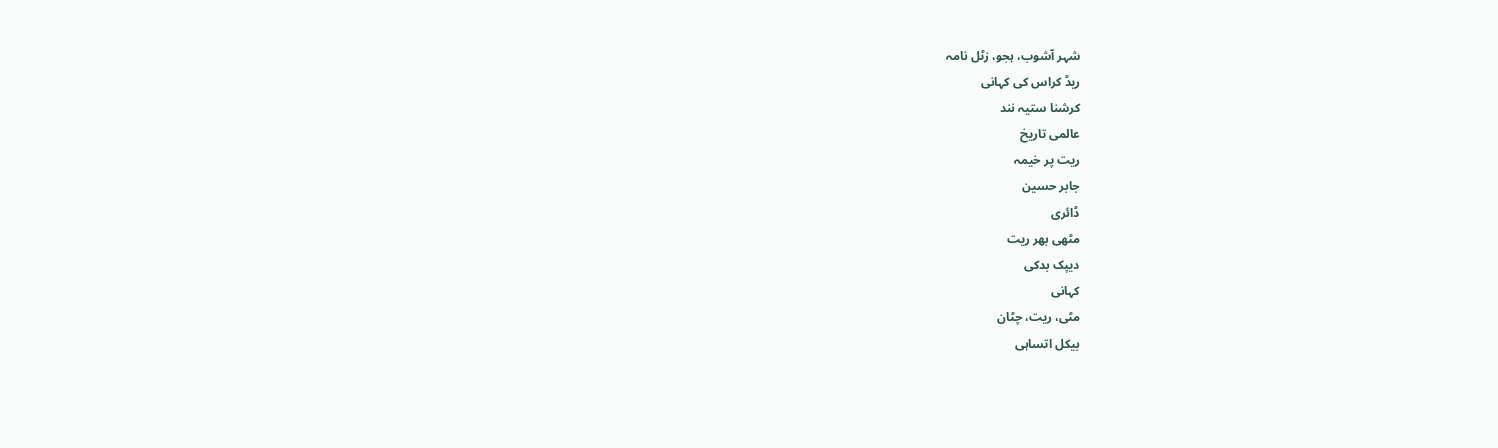شہر آشوب، ہجو، زٹل نامہ
ریڈ کراس کی کہانی
کرشنا ستیہ نند
عالمی تاریخ
ریت پر خیمہ
جابر حسین
ڈائری
مٹھی بھر ریت
دیپک بدکی
کہانی
مٹی، ریت، چٹان
بیکل اتساہی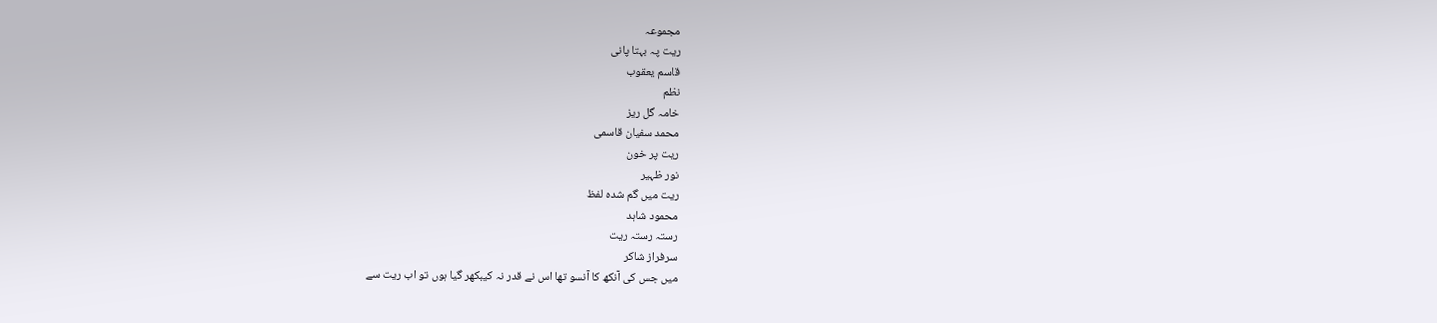مجموعہ
ریت پہ بہتا پانی
قاسم یعقوب
نظم
خامہ گل ریز
محمد سفیان قاسمی
ریت پر خون
نور ظہیر
ریت میں گم شدہ لفظ
محمود شاہد
رستہ رستہ ریت
سرفراز شاکر
میں جس کی آنکھ کا آنسو تھا اس نے قدر نہ کیبکھر گیا ہوں تو اب ریت سے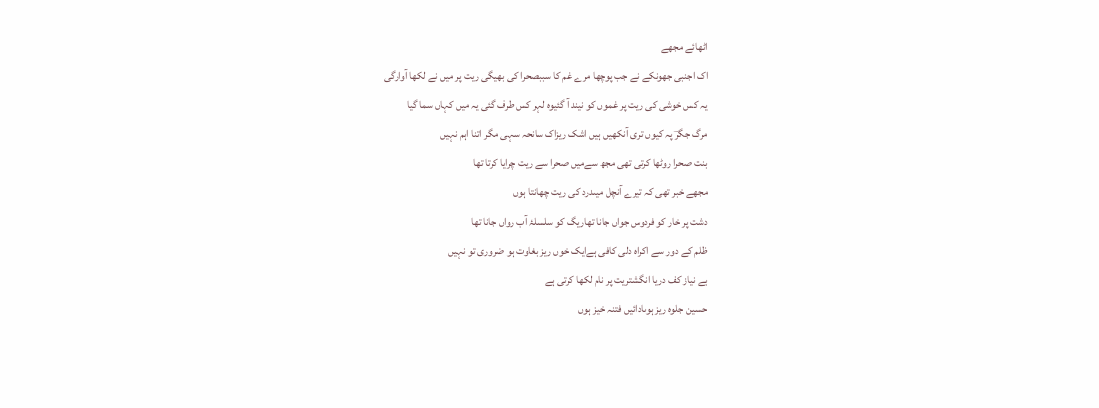اٹھائے مجھے
اک اجنبی جھونکے نے جب پوچھا مرے غم کا سببصحرا کی بھیگی ریت پر میں نے لکھا آوارگی
یہ کس خوشی کی ریت پر غموں کو نیند آ گئیوہ لہر کس طرف گئی یہ میں کہاں سما گیا
مرگ جگرؔ پہ کیوں تری آنکھیں ہیں اشک ریزاک سانحہ سہی مگر اتنا اہم نہیں
بنت صحرا روٹھا کرتی تھی مجھ سےمیں صحرا سے ریت چرایا کرتا تھا
مجھے خبر تھی کہ تیرے آنچل میںدرد کی ریت چھانتا ہوں
دشت پر خار کو فردوس جواں جانا تھاریگ کو سلسلۂ آب رواں جانا تھا
ظلم کے دور سے اکراہ دلی کافی ہےایک خوں ریز بغاوت ہو ضروری تو نہیں
بے نیاز کف دریا انگشتریت پر نام لکھا کرتی ہے
حسین جلوہ ریز ہوںادائیں فتنہ خیز ہوں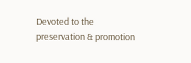Devoted to the preservation & promotion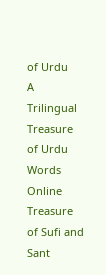of Urdu
A Trilingual Treasure of Urdu Words
Online Treasure of Sufi and Sant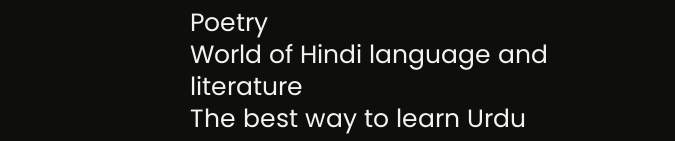Poetry
World of Hindi language and literature
The best way to learn Urdu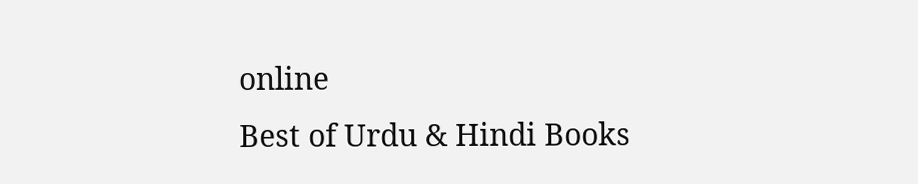online
Best of Urdu & Hindi Books